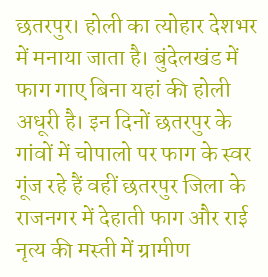छतरपुर। होली का त्योहार देशभर में मनाया जाता है। बुंदेलखंड में फाग गाए बिना यहां की होली अधूरी है। इन दिनों छतरपुर के गांवों में चोपालो पर फाग के स्वर गूंज रहे हैं वहीं छतरपुर जिला के राजनगर में देहाती फाग और राई नृत्य की मस्ती में ग्रामीण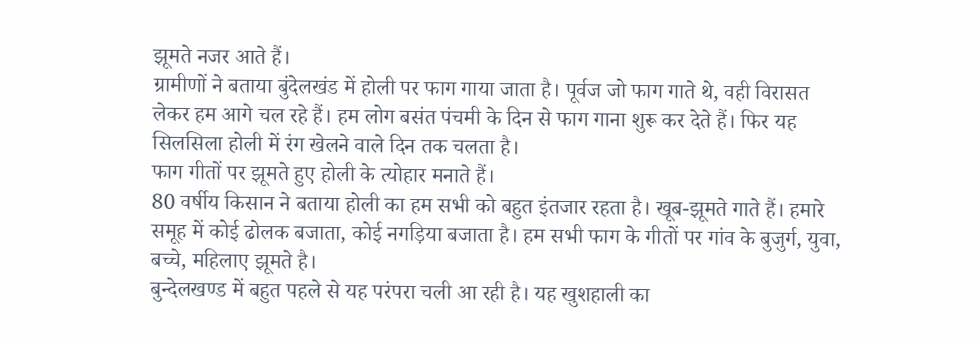झूमते नजर आते हैं।
ग्रामीणों ने बताया बुंदेलखंड में होली पर फाग गाया जाता है। पूर्वज जो फाग गाते थे, वही विरासत लेकर हम आगे चल रहे हैं। हम लोग बसंत पंचमी के दिन से फाग गाना शुरू कर देते हैं। फिर यह सिलसिला होली में रंग खेलने वाले दिन तक चलता है।
फाग गीतों पर झूमते हुए होली के त्योहार मनाते हैं।
80 वर्षीय किसान ने बताया होली का हम सभी को बहुत इंतजार रहता है। खूब-झूमते गाते हैं। हमारे समूह में कोई ढोलक बजाता, कोई नगड़िया बजाता है। हम सभी फाग के गीतों पर गांव के बुजुर्ग, युवा, बच्चे, महिलाए झूमते है।
बुन्देलखण्ड में बहुत पहले से यह परंपरा चली आ रही है। यह खुशहाली का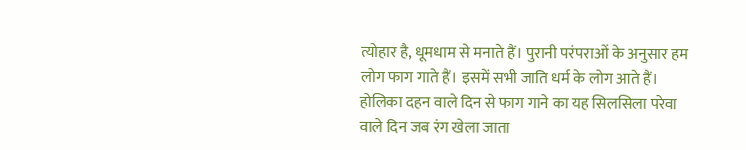त्योहार है, धूमधाम से मनाते हैं। पुरानी परंपराओं के अनुसार हम लोग फाग गाते हैं। इसमें सभी जाति धर्म के लोग आते हैं। होलिका दहन वाले दिन से फाग गाने का यह सिलसिला परेवा वाले दिन जब रंग खेला जाता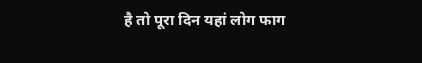है तो पूरा दिन यहां लोग फाग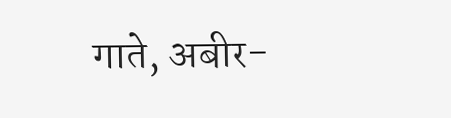गाते, अबीर-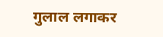गुलाल लगाकर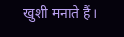खुशी मनाते हैं।